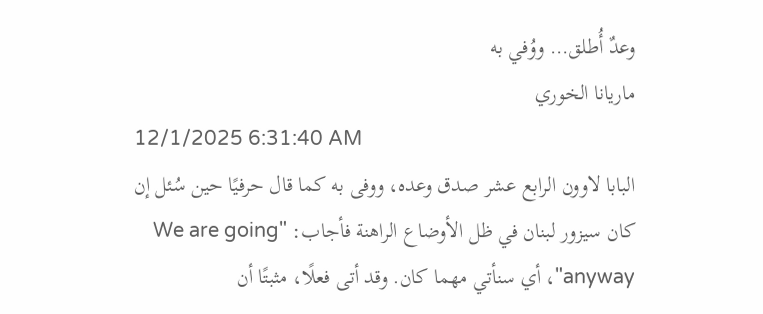وعدٌ أُطلق… ووُفي به
ماريانا الخوري
12/1/2025 6:31:40 AM
البابا لاوون الرابع عشر صدق وعده، ووفى به كما قال حرفيًا حين سُئل إن كان سيزور لبنان في ظل الأوضاع الراهنة فأجاب: "We are going anyway"، أي سنأتي مهما كان. وقد أتى فعلًا، مثبتًا أن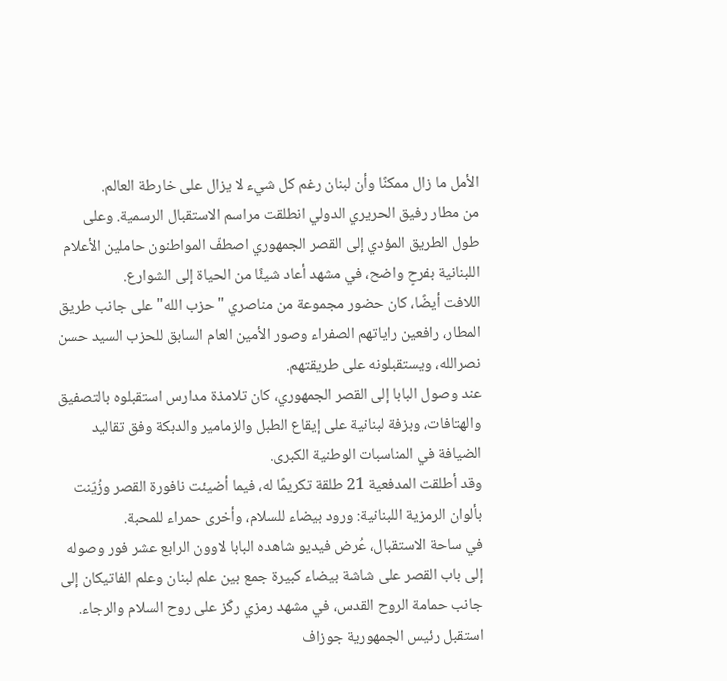الأمل ما زال ممكنًا وأن لبنان رغم كل شيء لا يزال على خارطة العالم.
من مطار رفيق الحريري الدولي انطلقت مراسم الاستقبال الرسمية. وعلى طول الطريق المؤدي إلى القصر الجمهوري اصطفّ المواطنون حاملين الأعلام اللبنانية بفرحٍ واضح، في مشهد أعاد شيئًا من الحياة إلى الشوارع.
اللافت أيضًا، كان حضور مجموعة من مناصري "حزب الله" على جانب طريق المطار، رافعين راياتهم الصفراء وصور الأمين العام السابق للحزب السيد حسن نصرالله، ويستقبلونه على طريقتهم.
عند وصول البابا إلى القصر الجمهوري، كان تلامذة مدارس استقبلوه بالتصفيق والهتافات، وبزفة لبنانية على إيقاع الطبل والزمامير والدبكة وفق تقاليد الضيافة في المناسبات الوطنية الكبرى.
وقد أطلقت المدفعية 21 طلقة تكريمًا له، فيما أضيئت نافورة القصر وزُيّنت بألوان الرمزية اللبنانية: ورود بيضاء للسلام، وأخرى حمراء للمحبة.
في ساحة الاستقبال، عُرض فيديو شاهده البابا لاوون الرابع عشر فور وصوله إلى باب القصر على شاشة بيضاء كبيرة جمع بين علم لبنان وعلم الفاتيكان إلى جانب حمامة الروح القدس، في مشهد رمزي ركّز على روح السلام والرجاء.
استقبل رئيس الجمهورية جوزاف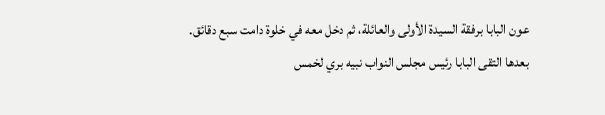عون البابا برفقة السيدة الأولى والعائلة، ثم دخل معه في خلوة دامت سبع دقائق. بعدها التقى البابا رئيس مجلس النواب نبيه بري لخمس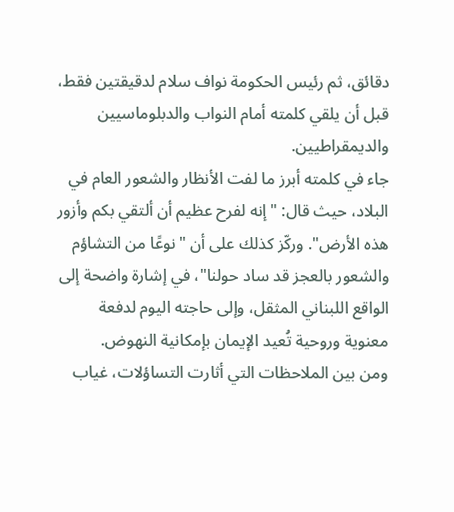دقائق، ثم رئيس الحكومة نواف سلام لدقيقتين فقط، قبل أن يلقي كلمته أمام النواب والدبلوماسيين والديمقراطيين.
جاء في كلمته أبرز ما لفت الأنظار والشعور العام في البلاد، حيث قال: "إنه لفرح عظيم أن ألتقي بكم وأزور هذه الأرض". وركّز كذلك على أن "نوعًا من التشاؤم والشعور بالعجز قد ساد حولنا"، في إشارة واضحة إلى الواقع اللبناني المثقل، وإلى حاجته اليوم لدفعة معنوية وروحية تُعيد الإيمان بإمكانية النهوض.
ومن بين الملاحظات التي أثارت التساؤلات، غياب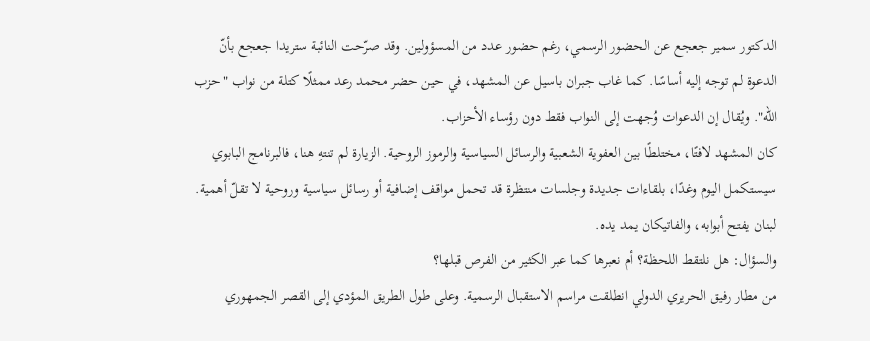الدكتور سمير جعجع عن الحضور الرسمي، رغم حضور عدد من المسؤولين. وقد صرّحت النائبة ستريدا جعجع بأنّ الدعوة لم توجه إليه أساسًا. كما غاب جبران باسيل عن المشهد، في حين حضر محمد رعد ممثلًا كتلة من نواب "حزب الله". ويُقال إن الدعوات وُجهت إلى النواب فقط دون رؤساء الأحزاب.
كان المشهد لافتًا، مختلطًا بين العفوية الشعبية والرسائل السياسية والرموز الروحية. الزيارة لم تنتهِ هنا، فالبرنامج البابوي سيستكمل اليوم وغدًا، بلقاءات جديدة وجلسات منتظرة قد تحمل مواقف إضافية أو رسائل سياسية وروحية لا تقلّ أهمية.
لبنان يفتح أبوابه، والفاتيكان يمد يده.
والسؤال: هل نلتقط اللحظة؟ أم نعبرها كما عبر الكثير من الفرص قبلها؟
من مطار رفيق الحريري الدولي انطلقت مراسم الاستقبال الرسمية. وعلى طول الطريق المؤدي إلى القصر الجمهوري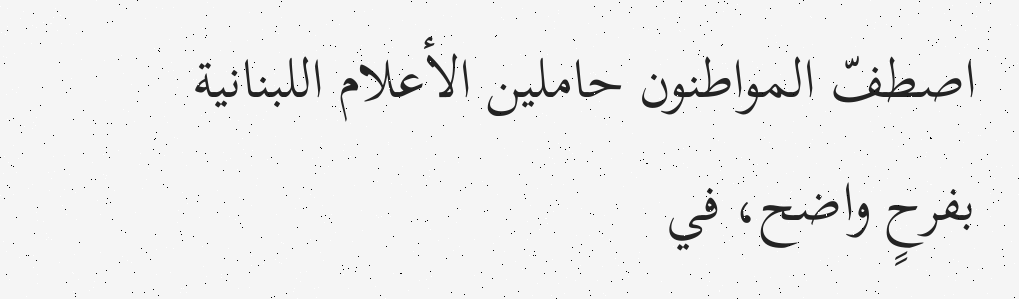اصطفّ المواطنون حاملين الأعلام اللبنانية بفرحٍ واضح، في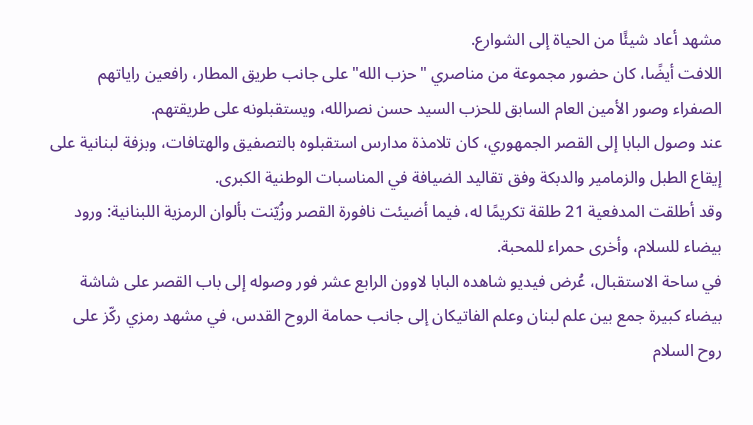مشهد أعاد شيئًا من الحياة إلى الشوارع.
اللافت أيضًا، كان حضور مجموعة من مناصري "حزب الله" على جانب طريق المطار، رافعين راياتهم الصفراء وصور الأمين العام السابق للحزب السيد حسن نصرالله، ويستقبلونه على طريقتهم.
عند وصول البابا إلى القصر الجمهوري، كان تلامذة مدارس استقبلوه بالتصفيق والهتافات، وبزفة لبنانية على إيقاع الطبل والزمامير والدبكة وفق تقاليد الضيافة في المناسبات الوطنية الكبرى.
وقد أطلقت المدفعية 21 طلقة تكريمًا له، فيما أضيئت نافورة القصر وزُيّنت بألوان الرمزية اللبنانية: ورود بيضاء للسلام، وأخرى حمراء للمحبة.
في ساحة الاستقبال، عُرض فيديو شاهده البابا لاوون الرابع عشر فور وصوله إلى باب القصر على شاشة بيضاء كبيرة جمع بين علم لبنان وعلم الفاتيكان إلى جانب حمامة الروح القدس، في مشهد رمزي ركّز على روح السلام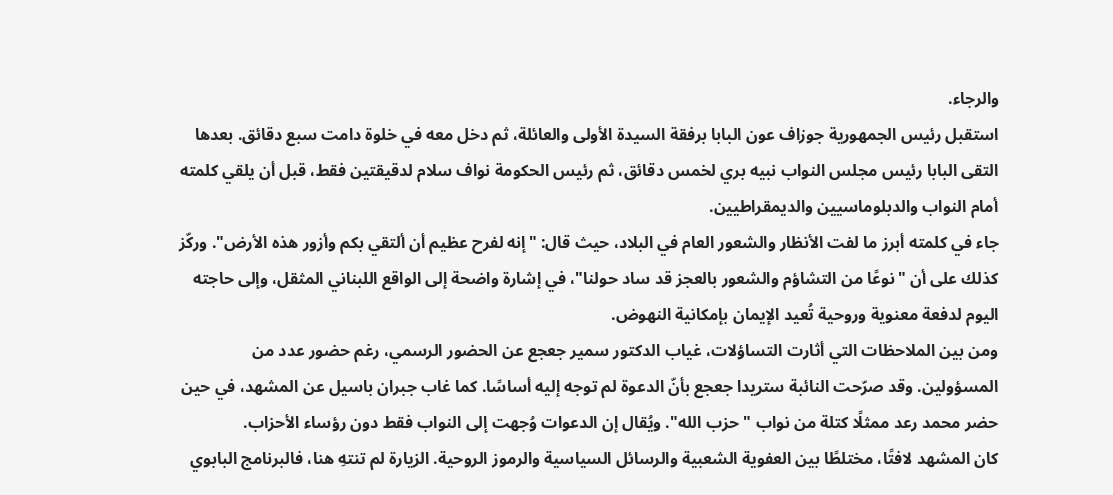والرجاء.
استقبل رئيس الجمهورية جوزاف عون البابا برفقة السيدة الأولى والعائلة، ثم دخل معه في خلوة دامت سبع دقائق. بعدها التقى البابا رئيس مجلس النواب نبيه بري لخمس دقائق، ثم رئيس الحكومة نواف سلام لدقيقتين فقط، قبل أن يلقي كلمته أمام النواب والدبلوماسيين والديمقراطيين.
جاء في كلمته أبرز ما لفت الأنظار والشعور العام في البلاد، حيث قال: "إنه لفرح عظيم أن ألتقي بكم وأزور هذه الأرض". وركّز كذلك على أن "نوعًا من التشاؤم والشعور بالعجز قد ساد حولنا"، في إشارة واضحة إلى الواقع اللبناني المثقل، وإلى حاجته اليوم لدفعة معنوية وروحية تُعيد الإيمان بإمكانية النهوض.
ومن بين الملاحظات التي أثارت التساؤلات، غياب الدكتور سمير جعجع عن الحضور الرسمي، رغم حضور عدد من المسؤولين. وقد صرّحت النائبة ستريدا جعجع بأنّ الدعوة لم توجه إليه أساسًا. كما غاب جبران باسيل عن المشهد، في حين حضر محمد رعد ممثلًا كتلة من نواب "حزب الله". ويُقال إن الدعوات وُجهت إلى النواب فقط دون رؤساء الأحزاب.
كان المشهد لافتًا، مختلطًا بين العفوية الشعبية والرسائل السياسية والرموز الروحية. الزيارة لم تنتهِ هنا، فالبرنامج البابوي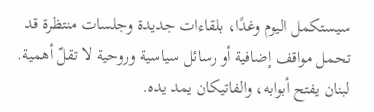سيستكمل اليوم وغدًا، بلقاءات جديدة وجلسات منتظرة قد تحمل مواقف إضافية أو رسائل سياسية وروحية لا تقلّ أهمية.
لبنان يفتح أبوابه، والفاتيكان يمد يده.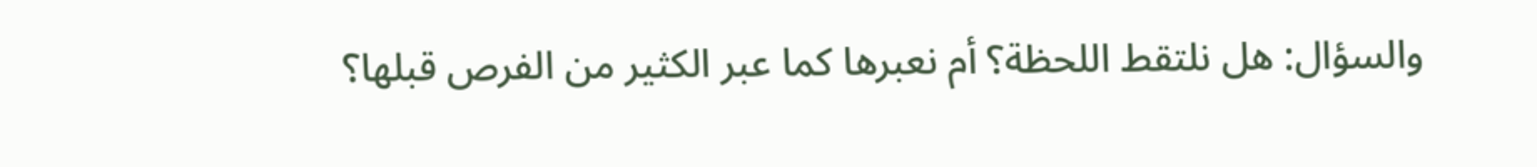والسؤال: هل نلتقط اللحظة؟ أم نعبرها كما عبر الكثير من الفرص قبلها؟